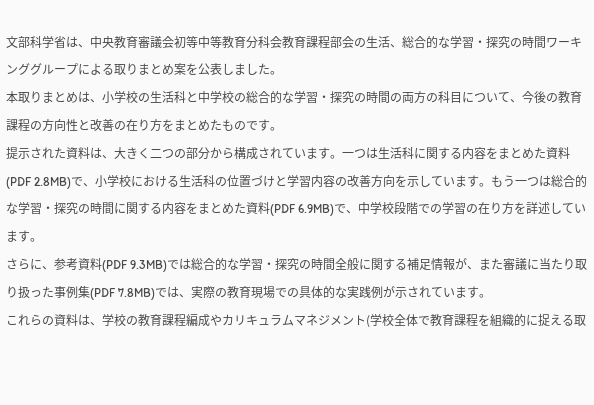文部科学省は、中央教育審議会初等中等教育分科会教育課程部会の生活、総合的な学習・探究の時間ワーキンググループによる取りまとめ案を公表しました。
本取りまとめは、小学校の生活科と中学校の総合的な学習・探究の時間の両方の科目について、今後の教育課程の方向性と改善の在り方をまとめたものです。
提示された資料は、大きく二つの部分から構成されています。一つは生活科に関する内容をまとめた資料(PDF 2.8MB)で、小学校における生活科の位置づけと学習内容の改善方向を示しています。もう一つは総合的な学習・探究の時間に関する内容をまとめた資料(PDF 6.9MB)で、中学校段階での学習の在り方を詳述しています。
さらに、参考資料(PDF 9.3MB)では総合的な学習・探究の時間全般に関する補足情報が、また審議に当たり取り扱った事例集(PDF 7.8MB)では、実際の教育現場での具体的な実践例が示されています。
これらの資料は、学校の教育課程編成やカリキュラムマネジメント(学校全体で教育課程を組織的に捉える取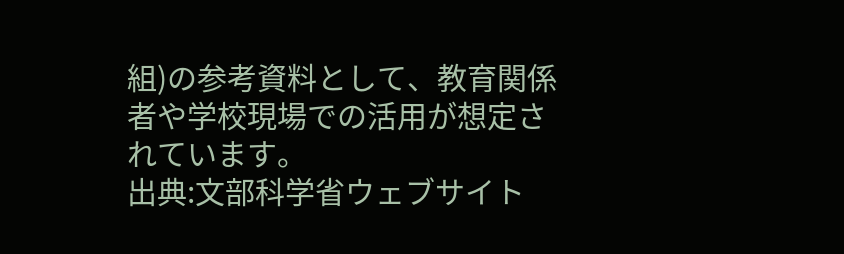組)の参考資料として、教育関係者や学校現場での活用が想定されています。
出典:文部科学省ウェブサイト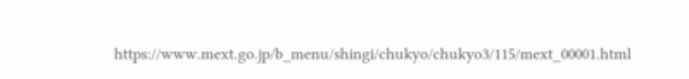https://www.mext.go.jp/b_menu/shingi/chukyo/chukyo3/115/mext_00001.html